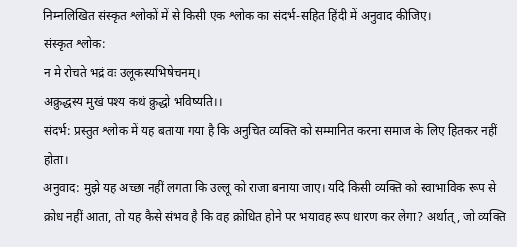निम्नलिखित संस्कृत श्लोकों में से किसी एक श्लोक का संदर्भ-सहित हिंदी में अनुवाद कीजिए।
संस्कृत श्लोक:
न मे रोचते भद्रं वः उलूकस्यभिषेचनम्।
अक्रुद्धस्य मुखं पश्य कथं क्रुद्धो भविष्यति।।
संदर्भ: प्रस्तुत श्लोक में यह बताया गया है कि अनुचित व्यक्ति को सम्मानित करना समाज के लिए हितकर नहीं होता।
अनुवाद: मुझे यह अच्छा नहीं लगता कि उल्लू को राजा बनाया जाए। यदि किसी व्यक्ति को स्वाभाविक रूप से क्रोध नहीं आता, तो यह कैसे संभव है कि वह क्रोधित होने पर भयावह रूप धारण कर लेगा? अर्थात्, जो व्यक्ति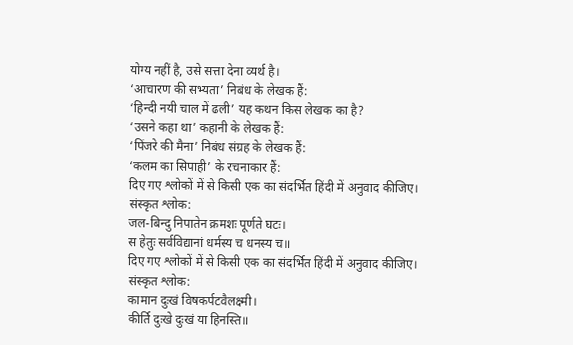योग्य नहीं है, उसे सत्ता देना व्यर्थ है।
‘आचारण की सभ्यता’ निबंध के लेखक हैं:
‘हिन्दी नयी चाल में ढली’ यह कथन किस लेखक का है?
‘उसने कहा था’ कहानी के लेखक हैं:
‘पिंजरे की मैना’ निबंध संग्रह के लेखक हैं:
‘कलम का सिपाही’ के रचनाकार हैं:
दिए गए श्लोकों में से किसी एक का संदर्भित हिंदी में अनुवाद कीजिए।
संस्कृत श्लोक:
जल-बिन्दु निपातेन क्रमशः पूर्णते घटः।
स हेतुः सर्वविद्यानां धर्मस्य च धनस्य च॥
दिए गए श्लोकों में से किसी एक का संदर्भित हिंदी में अनुवाद कीजिए।
संस्कृत श्लोक:
कामान दुःखं विषकर्पटवैलक्ष्मी।
कीर्ति दुःखे दुःखं या हिनस्ति॥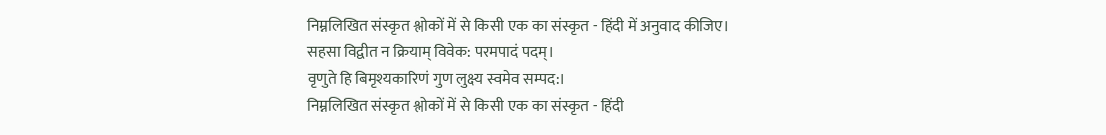निम्नलिखित संस्कृत श्लोकों में से किसी एक का संस्कृत - हिंदी में अनुवाद कीजिए।
सहसा विद्वीत न क्रियाम् विवेक: परमपादं पदम्।
वृणुते हि बिमृश्यकारिणं गुण लुक्ष्य स्वमेव सम्पद:।
निम्नलिखित संस्कृत श्लोकों में से किसी एक का संस्कृत - हिंदी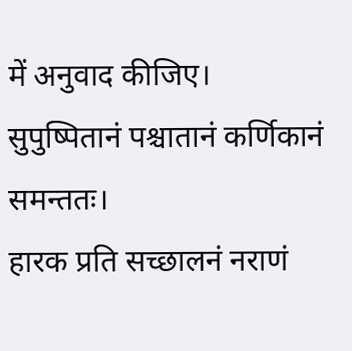में अनुवाद कीजिए।
सुपुष्पितानं पश्चातानं कर्णिकानं समन्ततः।
हारक प्रति सच्छालनं नराणं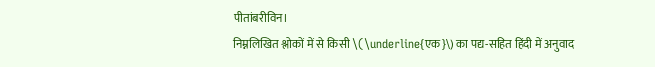पीतांबरीविन।
निम्नलिखित श्लोकों में से किसी \(\underline{एक}\) का पद्य-सहित हिंदी में अनुवाद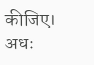कीजिए।
अधः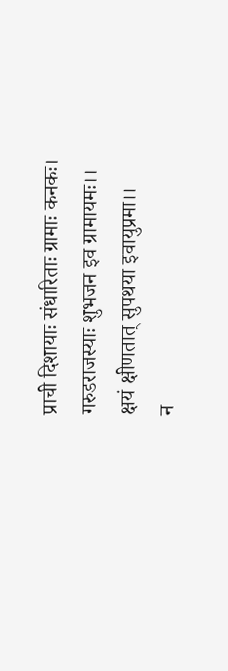प्राची दिशायाः संधारिताः ग्रामाः कनकः।
गरुडराजस्याः शुभजन इव ग्रामायमः।।
क्षयं क्षीणतात् सुपथया इवायुप्रमा।।
न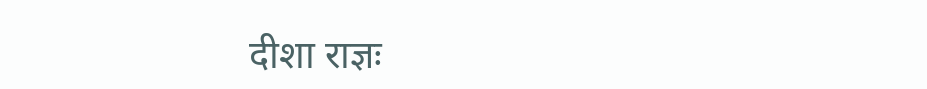दीशा राज्ञः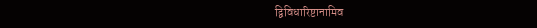द्विविधारिष्टानामिव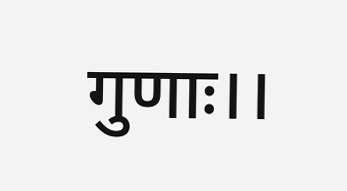गुणाः।।